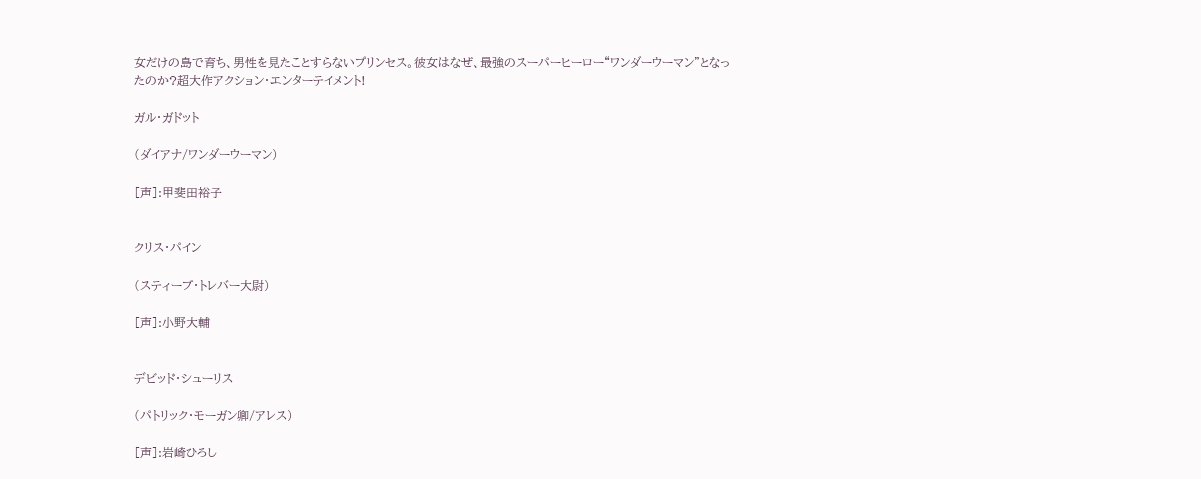女だけの島で育ち、男性を見たことすらないプリンセス。彼女はなぜ、最強のスーパーヒーロー“ワンダーウーマン”となったのか?超大作アクション・エンターテイメント!

ガル・ガドット

(ダイアナ/ワンダーウーマン)

[声]:甲斐田裕子


クリス・パイン

(スティーブ・トレバー大尉)

[声]:小野大輔


デビッド・シューリス

(パトリック・モーガン卿/アレス)

[声]:岩崎ひろし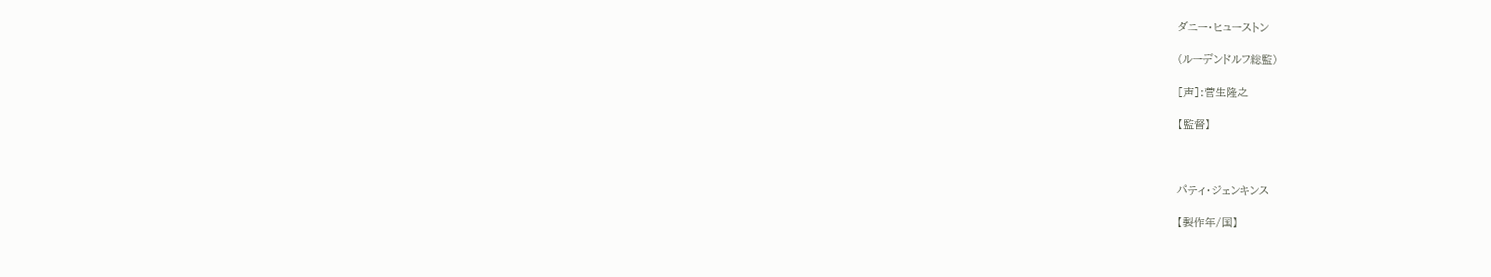ダニー・ヒューストン

(ルーデンドルフ総監)

[声]:菅生隆之

【監督】



パティ・ジェンキンス

【製作年/国】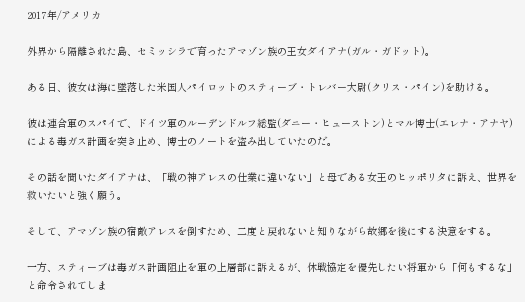2017年/アメリカ

外界から隔離された島、セミッシラで育ったアマゾン族の王女ダイアナ(ガル・ガドット)。

ある日、彼女は海に墜落した米国人パイロットのスティーブ・トレバー大尉(クリス・パイン)を助ける。

彼は連合軍のスパイで、ドイツ軍のルーデンドルフ総監(ダニー・ヒューストン)とマル博士(エレナ・アナヤ)による毒ガス計画を突き止め、博士のノートを盗み出していたのだ。

その話を聞いたダイアナは、「戦の神アレスの仕業に違いない」と母である女王のヒッポリタに訴え、世界を救いたいと強く願う。

そして、アマゾン族の宿敵アレスを倒すため、二度と戻れないと知りながら故郷を後にする決意をする。

一方、スティーブは毒ガス計画阻止を軍の上層部に訴えるが、休戦協定を優先したい将軍から「何もするな」と命令されてしま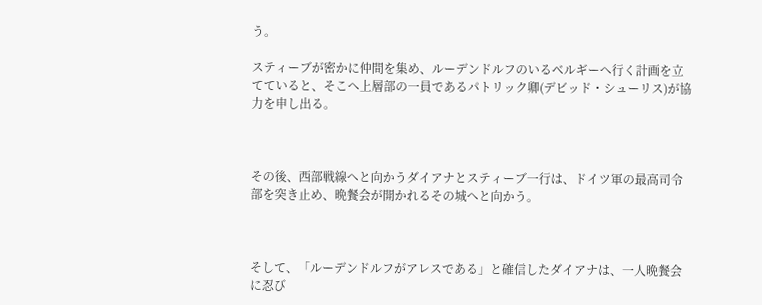う。

スティーブが密かに仲間を集め、ルーデンドルフのいるベルギーへ行く計画を立てていると、そこへ上層部の一員であるパトリック卿(デビッド・シューリス)が協力を申し出る。



その後、西部戦線へと向かうダイアナとスティーブ一行は、ドイツ軍の最高司令部を突き止め、晩餐会が開かれるその城へと向かう。



そして、「ルーデンドルフがアレスである」と確信したダイアナは、一人晩餐会に忍び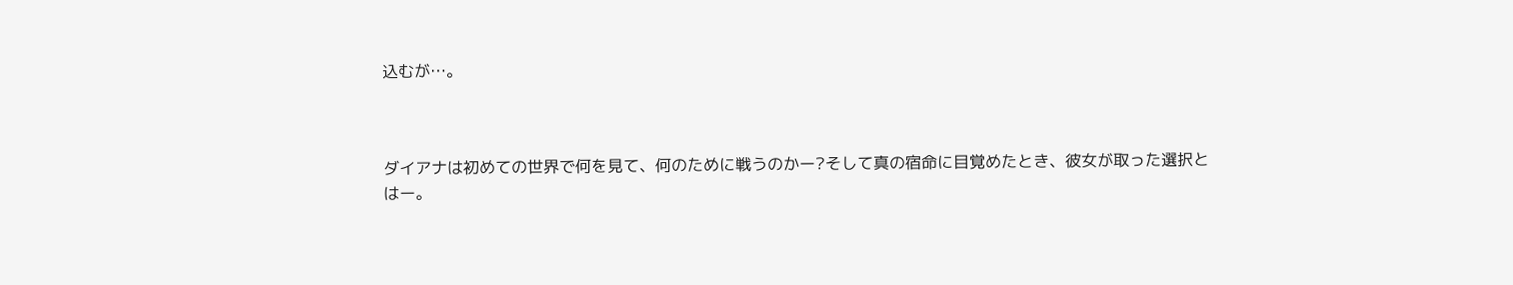込むが…。



ダイアナは初めての世界で何を見て、何のために戦うのかー?そして真の宿命に目覚めたとき、彼女が取った選択とはー。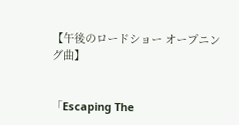【午後のロードショー オープニング曲】


「Escaping The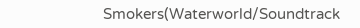Smokers(Waterworld/Soundtrack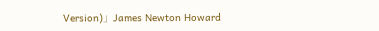Version)」James Newton Howard